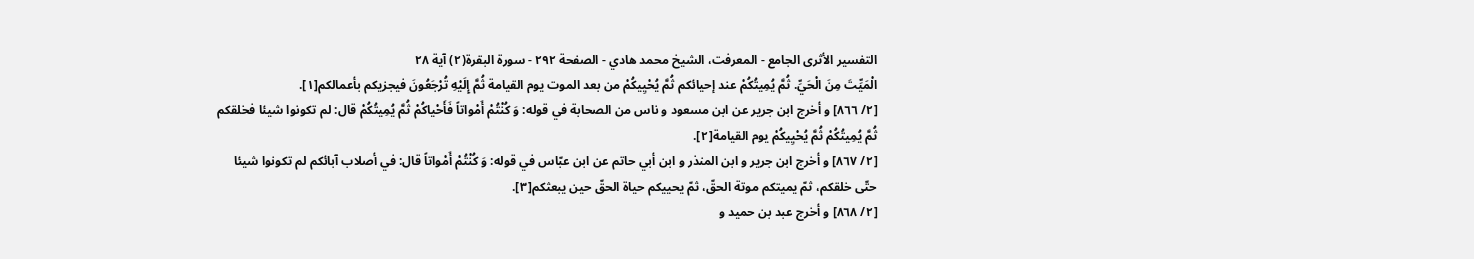التفسير الأثرى الجامع - المعرفت، الشيخ محمد هادي - الصفحة ٢٩٢ - سورة البقرة(٢) آية ٢٨
الْمَيِّتَ مِنَ الْحَيِّ. ثُمَّ يُمِيتُكُمْ عند إحيائكم ثُمَّ يُحْيِيكُمْ من بعد الموت يوم القيامة ثُمَّ إِلَيْهِ تُرْجَعُونَ فيجزيكم بأعمالكم[١].
[٢/ ٨٦٦] و أخرج ابن جرير عن ابن مسعود و ناس من الصحابة في قوله: وَ كُنْتُمْ أَمْواتاً فَأَحْياكُمْ ثُمَّ يُمِيتُكُمْ قال: لم تكونوا شيئا فخلقكم ثُمَّ يُمِيتُكُمْ ثُمَّ يُحْيِيكُمْ يوم القيامة[٢].
[٢/ ٨٦٧] و أخرج ابن جرير و ابن المنذر و ابن أبي حاتم عن ابن عبّاس في قوله: وَ كُنْتُمْ أَمْواتاً قال: في أصلاب آبائكم لم تكونوا شيئا حتّى خلقكم، ثمّ يميتكم موتة الحقّ، ثمّ يحييكم حياة الحقّ حين يبعثكم[٣].
[٢/ ٨٦٨] و أخرج عبد بن حميد و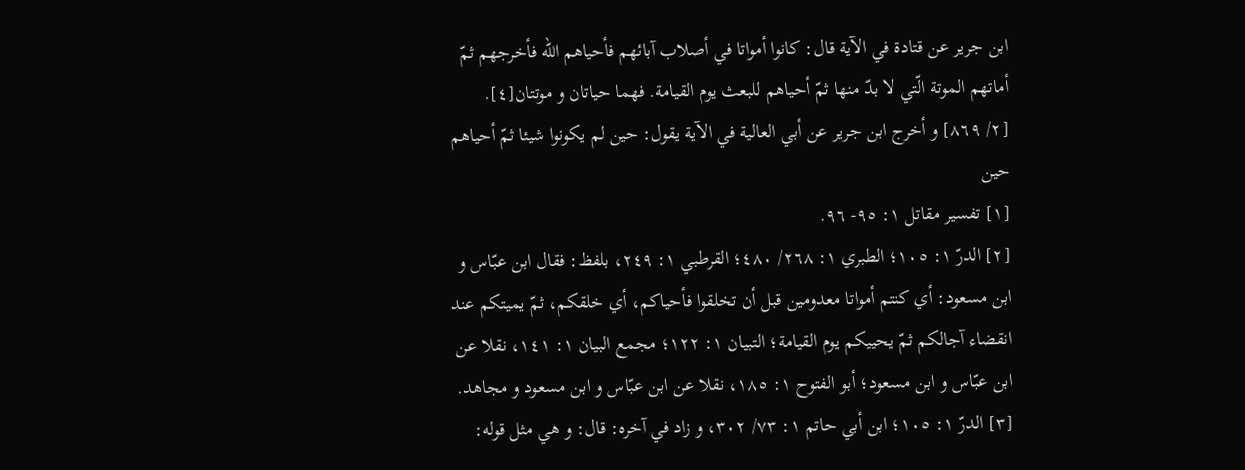ابن جرير عن قتادة في الآية قال: كانوا أمواتا في أصلاب آبائهم فأحياهم اللّه فأخرجهم ثمّ أماتهم الموتة الّتي لا بدّ منها ثمّ أحياهم للبعث يوم القيامة. فهما حياتان و موتتان[٤].
[٢/ ٨٦٩] و أخرج ابن جرير عن أبي العالية في الآية يقول: حين لم يكونوا شيئا ثمّ أحياهم حين
[١] تفسير مقاتل ١: ٩٥- ٩٦.
[٢] الدرّ ١: ١٠٥؛ الطبري ١: ٢٦٨/ ٤٨٠؛ القرطبي ١: ٢٤٩، بلفظ: فقال ابن عبّاس و ابن مسعود: أي كنتم أمواتا معدومين قبل أن تخلقوا فأحياكم، أي خلقكم، ثمّ يميتكم عند انقضاء آجالكم ثمّ يحييكم يوم القيامة؛ التبيان ١: ١٢٢؛ مجمع البيان ١: ١٤١، نقلا عن ابن عبّاس و ابن مسعود؛ أبو الفتوح ١: ١٨٥، نقلا عن ابن عبّاس و ابن مسعود و مجاهد.
[٣] الدرّ ١: ١٠٥؛ ابن أبي حاتم ١: ٧٣/ ٣٠٢، و زاد في آخره: قال: و هي مثل قوله: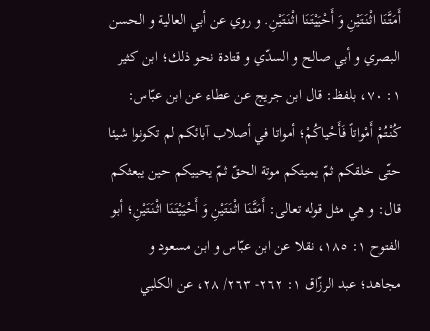أَمَتَّنَا اثْنَتَيْنِ وَ أَحْيَيْتَنَا اثْنَتَيْنِ. و روي عن أبي العالية و الحسن البصري و أبي صالح و السدّي و قتادة نحو ذلك؛ ابن كثير ١: ٧٠، بلفظ: قال ابن جريج عن عطاء عن ابن عبّاس: كُنْتُمْ أَمْواتاً فَأَحْياكُمْ؛ أمواتا في أصلاب آبائكم لم تكونوا شيئا حتّى خلقكم ثمّ يميتكم موتة الحقّ ثمّ يحييكم حين يبعثكم قال: و هي مثل قوله تعالى: أَمَتَّنَا اثْنَتَيْنِ وَ أَحْيَيْتَنَا اثْنَتَيْنِ؛ أبو الفتوح ١: ١٨٥، نقلا عن ابن عبّاس و ابن مسعود و مجاهد؛ عبد الرزّاق ١: ٢٦٢- ٢٦٣/ ٢٨، عن الكلبي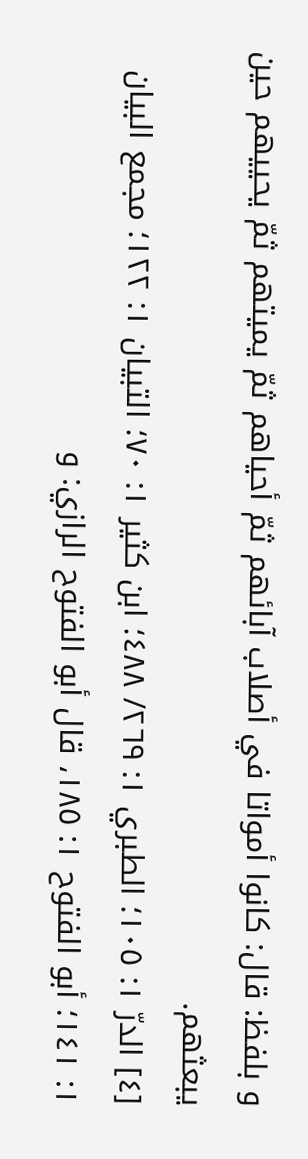و بلفظ: قال: كانوا أمواتا في أصلاب آبائهم ثمّ أحياهم ثمّ يميتهم ثمّ يحييهم حين يبعثهم.
[٤] الدرّ ١: ١٠٥؛ الطبري ١: ٢٦٩/ ٤٨٨؛ ابن كثير ١: ٧٠؛ التبيان ١: ١٢٢؛ مجمع البيان ١: ١٤١؛ أبو الفتوح ١: ١٨٥، قال أبو الفتوح الرازي: و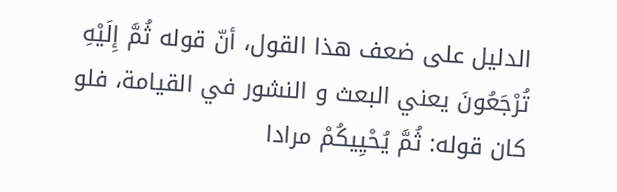الدليل على ضعف هذا القول، أنّ قوله ثُمَّ إِلَيْهِ تُرْجَعُونَ يعني البعث و النشور في القيامة، فلو كان قوله: ثُمَّ يُحْيِيكُمْ مرادا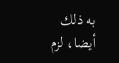به ذلك أيضا، لزم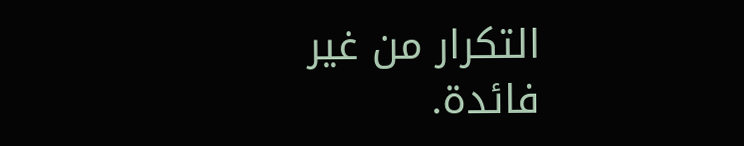التكرار من غير فائدة.